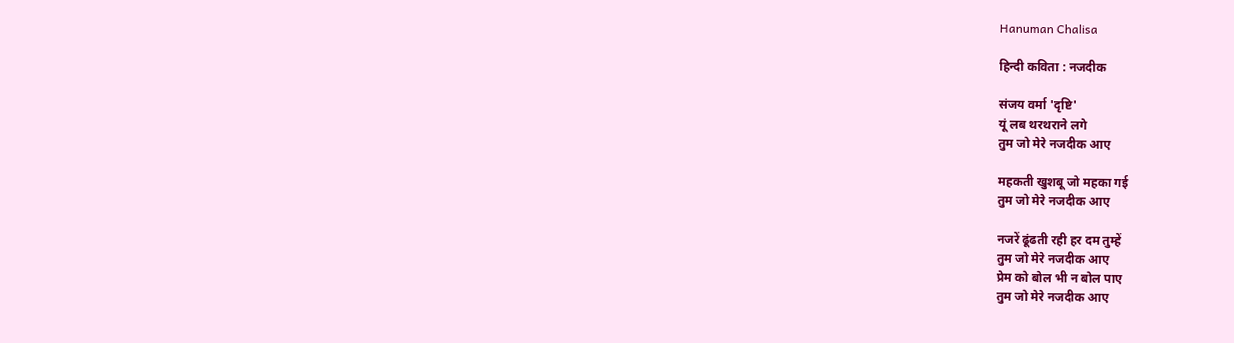Hanuman Chalisa

हिन्दी कविता : नजदीक

संजय वर्मा 'दृष्ट‍ि'
यूं लब थरथराने लगे
तुम जो मेरे नजदीक आए

महकती खुशबू जो महका गई
तुम जो मेरे नजदीक आए

नजरें ढूंढती रही हर दम तुम्हें
तुम जो मेरे नजदीक आए
प्रेम को बोल भी न बोल पाए
तुम जो मेरे नजदीक आए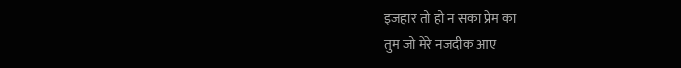इजहार तो हो न सका प्रेम का
तुम जो मेरे नजदीक आए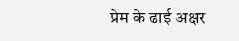प्रेम के ढाई अक्षर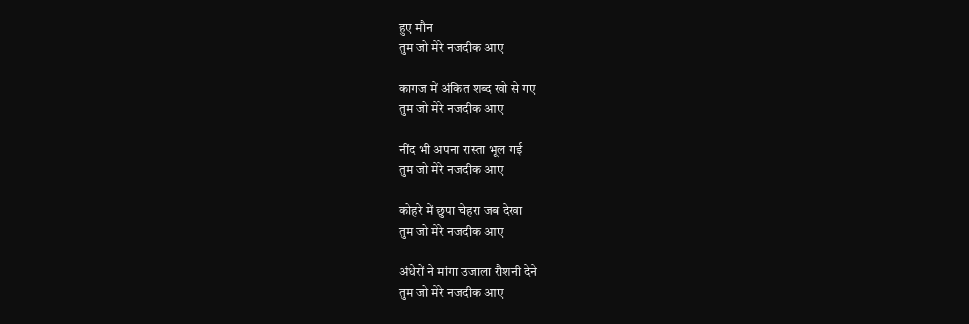हुए मौन
तुम जो मेरे नजदीक आए

कागज में अंकित शब्द खो से गए
तुम जो मेरे नजदीक आए

नींद भी अपना रास्ता भूल गई
तुम जो मेरे नजदीक आए

कोहरे में छुपा चेहरा जब देखा
तुम जो मेरे नजदीक आए

अंधेरों ने मांगा उजाला रौशनी देने
तुम जो मेरे नजदीक आए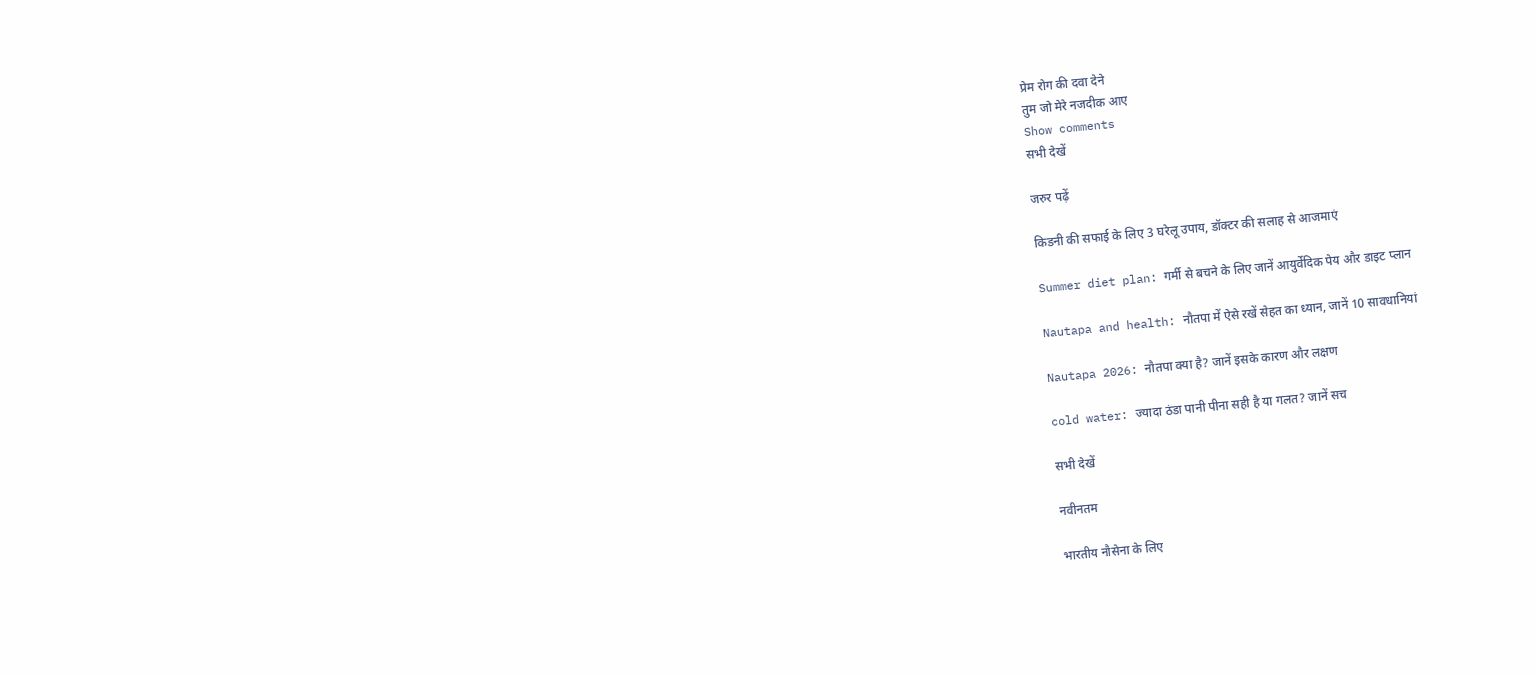प्रेम रोग की दवा देने
तुम जो मेरे नजदीक आए
Show comments
सभी देखें

जरुर पढ़ें

किडनी की सफाई के लिए 3 घरेलू उपाय, डॉक्टर की सलाह से आजमाएं

Summer diet plan: गर्मी से बचने के लिए जानें आयुर्वेदिक पेय और डाइट प्लान

Nautapa and health: नौतपा में ऐसे रखें सेहत का ध्यान, जानें 10 सावधानियां

Nautapa 2026: नौतपा क्या है? जानें इसके कारण और लक्षण

cold water: ज्यादा ठंडा पानी पीना सही है या गलत? जानें सच

सभी देखें

नवीनतम

भारतीय नौसेना के लिए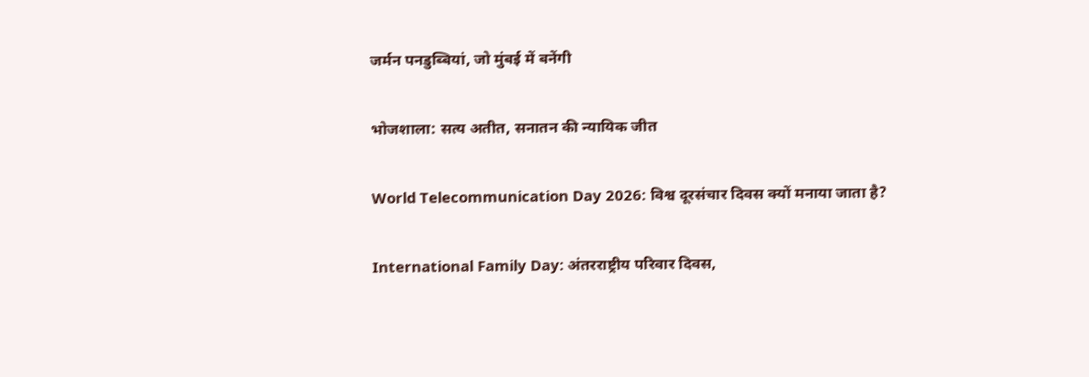जर्मन पनडुब्बियां, जो मुंबई में बनेंगी

भोजशाला: सत्य अतीत, सनातन की न्यायिक जीत

World Telecommunication Day 2026: विश्व दूरसंचार दिवस क्यों मनाया जाता है?

International Family Day: अंतरराष्ट्रीय परिवार दिवस,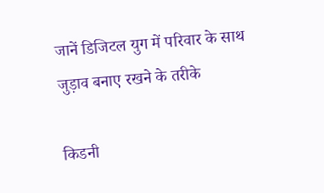जानें डिजिटल युग में परिवार के साथ जुड़ाव बनाए रखने के तरीके

किडनी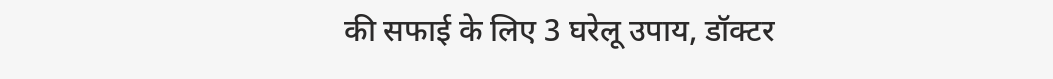की सफाई के लिए 3 घरेलू उपाय, डॉक्टर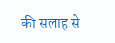की सलाह से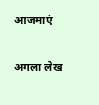आजमाएं

अगला लेख